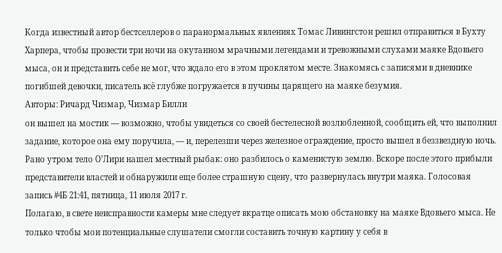Когда известный автор бестселлеров о паранормальных явлениях Томас Ливингстон решил отправиться в Бухту Харпера, чтобы провести три ночи на окутанном мрачными легендами и тревожными слухами маяке Вдовьего мыса, он и представить себе не мог, что ждало его в этом проклятом месте. Знакомясь с записями в дневнике погибшей девочки, писатель всё глубже погружается в пучины царящего на маяке безумия.
Авторы: Ричард Чизмар, Чизмар Билли
он вышел на мостик — возможно, чтобы увидеться со своей бестелесной возлюбленной, сообщить ей, что выполнил задание, которое она ему поручила, — и, перелезши через железное ограждение, просто вышел в беззвездную ночь.
Рано утром тело О’Лири нашел местный рыбак: оно разбилось о каменистую землю. Вскоре после этого прибыли представители властей и обнаружили еще более страшную сцену, что развернулась внутри маяка. Голосовая запись #4Б 21:41, пятница, 11 июля 2017 г.
Полагаю, в свете неисправности камеры мне следует вкратце описать мою обстановку на маяке Вдовьего мыса. Не только чтобы мои потенциальные слушатели смогли составить точную картину у себя в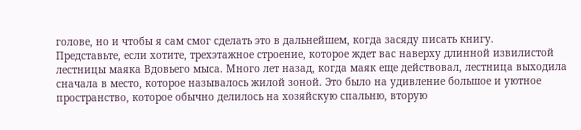голове, но и чтобы я сам смог сделать это в дальнейшем, когда засяду писать книгу.
Представьте, если хотите, трехэтажное строение, которое ждет вас наверху длинной извилистой лестницы маяка Вдовьего мыса. Много лет назад, когда маяк еще действовал, лестница выходила сначала в место, которое называлось жилой зоной. Это было на удивление большое и уютное пространство, которое обычно делилось на хозяйскую спальню, вторую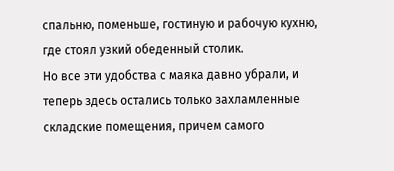спальню, поменьше, гостиную и рабочую кухню, где стоял узкий обеденный столик.
Но все эти удобства с маяка давно убрали, и теперь здесь остались только захламленные складские помещения, причем самого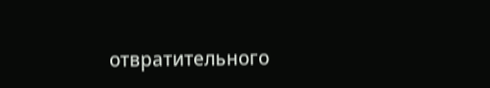отвратительного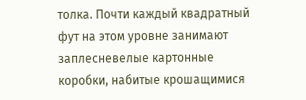толка. Почти каждый квадратный фут на этом уровне занимают заплесневелые картонные коробки, набитые крошащимися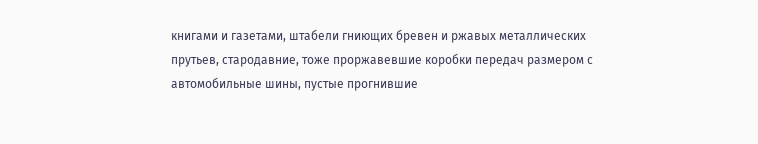книгами и газетами, штабели гниющих бревен и ржавых металлических прутьев, стародавние, тоже проржавевшие коробки передач размером с автомобильные шины, пустые прогнившие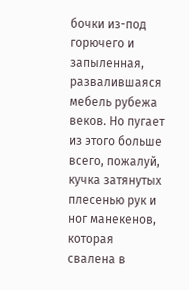бочки из-под горючего и запыленная, развалившаяся мебель рубежа веков. Но пугает из этого больше всего, пожалуй, кучка затянутых плесенью рук и ног манекенов, которая свалена в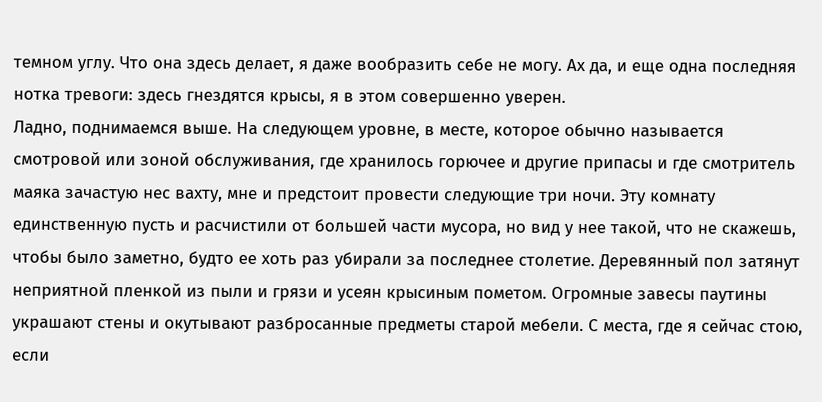темном углу. Что она здесь делает, я даже вообразить себе не могу. Ах да, и еще одна последняя нотка тревоги: здесь гнездятся крысы, я в этом совершенно уверен.
Ладно, поднимаемся выше. На следующем уровне, в месте, которое обычно называется смотровой или зоной обслуживания, где хранилось горючее и другие припасы и где смотритель маяка зачастую нес вахту, мне и предстоит провести следующие три ночи. Эту комнату единственную пусть и расчистили от большей части мусора, но вид у нее такой, что не скажешь, чтобы было заметно, будто ее хоть раз убирали за последнее столетие. Деревянный пол затянут неприятной пленкой из пыли и грязи и усеян крысиным пометом. Огромные завесы паутины украшают стены и окутывают разбросанные предметы старой мебели. С места, где я сейчас стою, если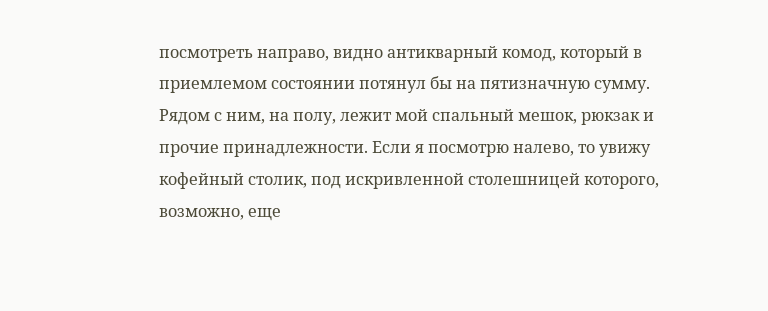посмотреть направо, видно антикварный комод, который в приемлемом состоянии потянул бы на пятизначную сумму. Рядом с ним, на полу, лежит мой спальный мешок, рюкзак и прочие принадлежности. Если я посмотрю налево, то увижу кофейный столик, под искривленной столешницей которого, возможно, еще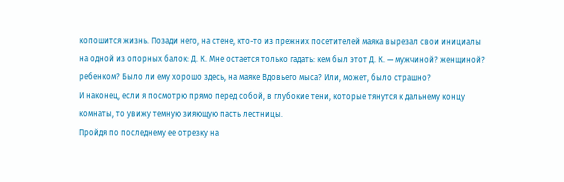копошится жизнь. Позади него, на стене, кто-то из прежних посетителей маяка вырезал свои инициалы на одной из опорных балок: Д. К. Мне остается только гадать: кем был этот Д. К. — мужчиной? женщиной? ребенком? Было ли ему хорошо здесь, на маяке Вдовьего мыса? Или, может, было страшно?
И наконец, если я посмотрю прямо перед собой, в глубокие тени, которые тянутся к дальнему концу комнаты, то увижу темную зияющую пасть лестницы.
Пройдя по последнему ее отрезку на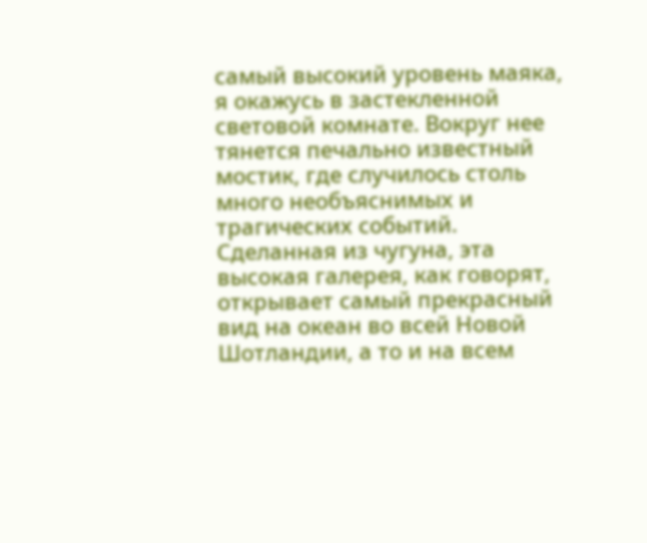самый высокий уровень маяка, я окажусь в застекленной световой комнате. Вокруг нее тянется печально известный мостик, где случилось столь много необъяснимых и трагических событий. Сделанная из чугуна, эта высокая галерея, как говорят, открывает самый прекрасный вид на океан во всей Новой Шотландии, а то и на всем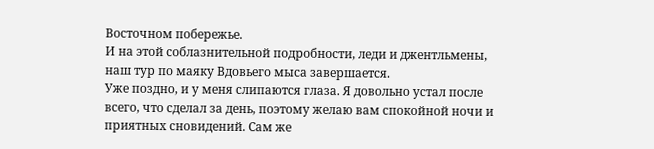Восточном побережье.
И на этой соблазнительной подробности, леди и джентльмены, наш тур по маяку Вдовьего мыса завершается.
Уже поздно, и у меня слипаются глаза. Я довольно устал после всего, что сделал за день, поэтому желаю вам спокойной ночи и приятных сновидений. Сам же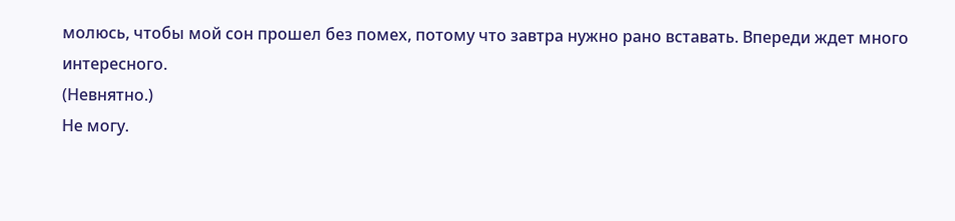молюсь, чтобы мой сон прошел без помех, потому что завтра нужно рано вставать. Впереди ждет много интересного.
(Невнятно.)
Не могу.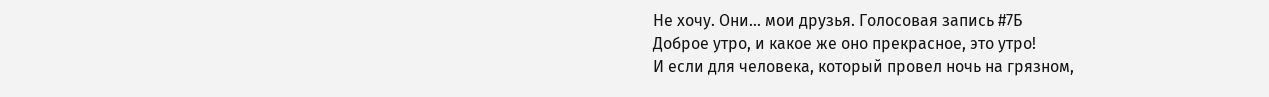Не хочу. Они… мои друзья. Голосовая запись #7Б
Доброе утро, и какое же оно прекрасное, это утро!
И если для человека, который провел ночь на грязном,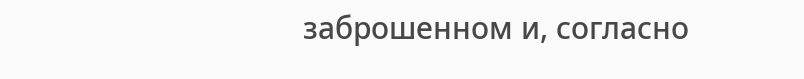заброшенном и, согласно